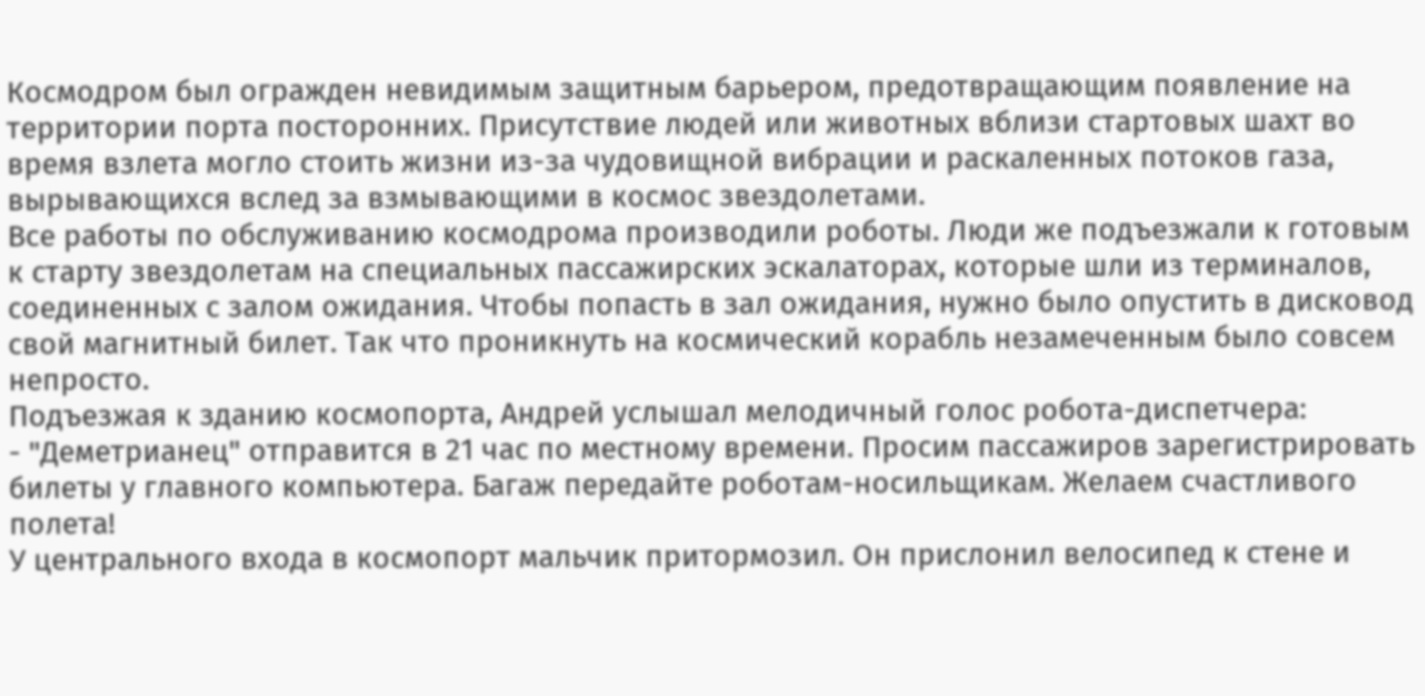Космодром был огражден невидимым защитным барьером, предотвращающим появление на территории порта посторонних. Присутствие людей или животных вблизи стартовых шахт во время взлета могло стоить жизни из-за чудовищной вибрации и раскаленных потоков газа, вырывающихся вслед за взмывающими в космос звездолетами.
Все работы по обслуживанию космодрома производили роботы. Люди же подъезжали к готовым к старту звездолетам на специальных пассажирских эскалаторах, которые шли из терминалов, соединенных с залом ожидания. Чтобы попасть в зал ожидания, нужно было опустить в дисковод свой магнитный билет. Так что проникнуть на космический корабль незамеченным было совсем непросто.
Подъезжая к зданию космопорта, Андрей услышал мелодичный голос робота-диспетчера:
- "Деметрианец" отправится в 21 час по местному времени. Просим пассажиров зарегистрировать билеты у главного компьютера. Багаж передайте роботам-носильщикам. Желаем счастливого полета!
У центрального входа в космопорт мальчик притормозил. Он прислонил велосипед к стене и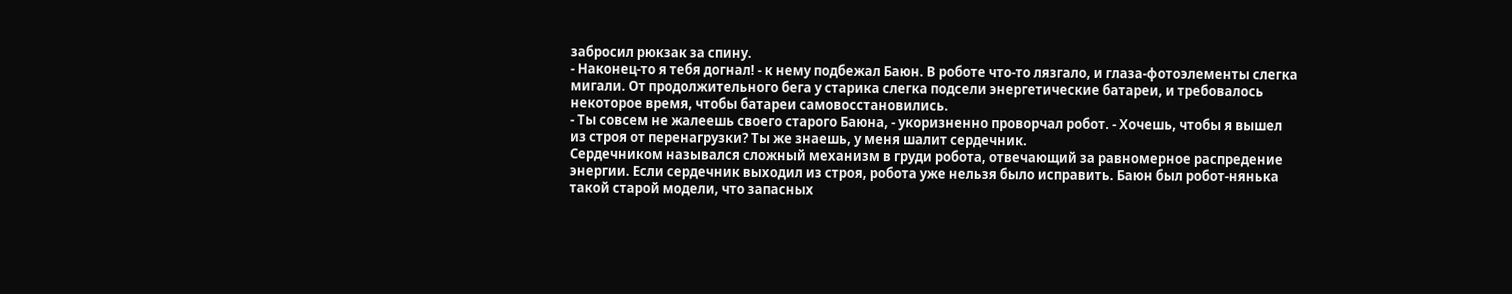забросил рюкзак за спину.
- Наконец-то я тебя догнал! - к нему подбежал Баюн. В роботе что-то лязгало, и глаза-фотоэлементы слегка мигали. От продолжительного бега у старика слегка подсели энергетические батареи, и требовалось некоторое время, чтобы батареи самовосстановились.
- Ты совсем не жалеешь своего старого Баюна, - укоризненно проворчал робот. - Хочешь, чтобы я вышел из строя от перенагрузки? Ты же знаешь, у меня шалит сердечник.
Сердечником назывался сложный механизм в груди робота, отвечающий за равномерное распредение энергии. Если сердечник выходил из строя, робота уже нельзя было исправить. Баюн был робот-нянька такой старой модели, что запасных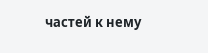частей к нему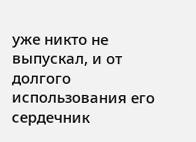уже никто не выпускал, и от долгого использования его сердечник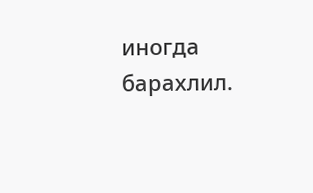иногда барахлил.